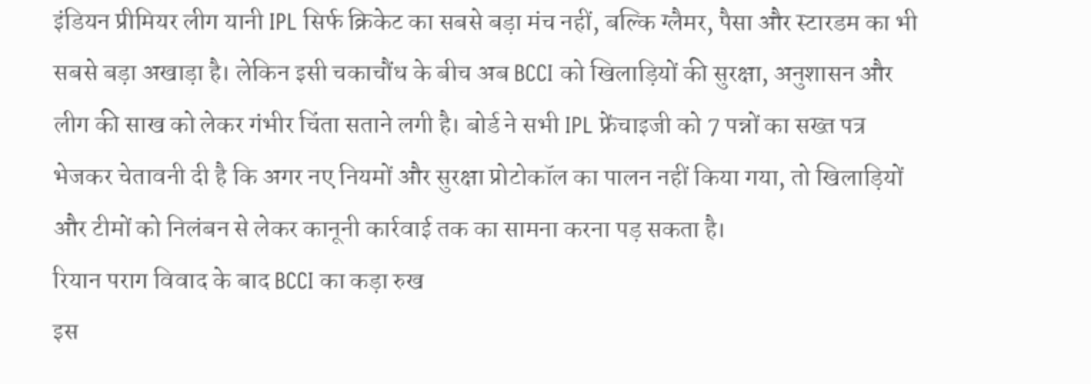इंडियन प्रीमियर लीग यानी IPL सिर्फ क्रिकेट का सबसे बड़ा मंच नहीं, बल्कि ग्लैमर, पैसा और स्टारडम का भी सबसे बड़ा अखाड़ा है। लेकिन इसी चकाचौंध के बीच अब BCCI को खिलाड़ियों की सुरक्षा, अनुशासन और लीग की साख को लेकर गंभीर चिंता सताने लगी है। बोर्ड ने सभी IPL फ्रेंचाइजी को 7 पन्नों का सख्त पत्र भेजकर चेतावनी दी है कि अगर नए नियमों और सुरक्षा प्रोटोकॉल का पालन नहीं किया गया, तो खिलाड़ियों और टीमों को निलंबन से लेकर कानूनी कार्रवाई तक का सामना करना पड़ सकता है।
रियान पराग विवाद के बाद BCCI का कड़ा रुख
इस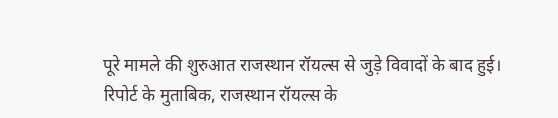पूरे मामले की शुरुआत राजस्थान रॉयल्स से जुड़े विवादों के बाद हुई। रिपोर्ट के मुताबिक, राजस्थान रॉयल्स के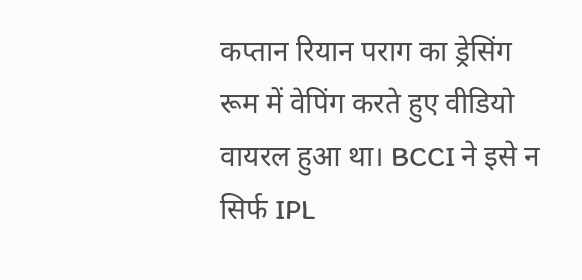कप्तान रियान पराग का ड्रेसिंग रूम में वेपिंग करते हुए वीडियो वायरल हुआ था। BCCI ने इसे न सिर्फ IPL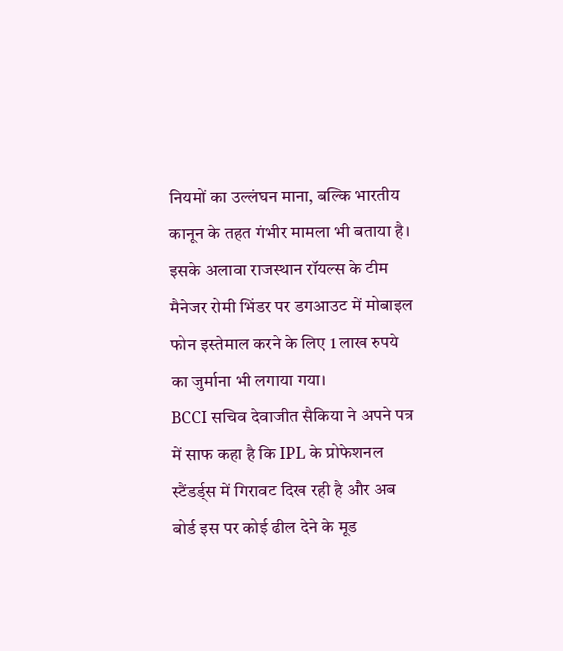नियमों का उल्लंघन माना, बल्कि भारतीय कानून के तहत गंभीर मामला भी बताया है। इसके अलावा राजस्थान रॉयल्स के टीम मैनेजर रोमी भिंडर पर डगआउट में मोबाइल फोन इस्तेमाल करने के लिए 1 लाख रुपये का जुर्माना भी लगाया गया।
BCCI सचिव देवाजीत सैकिया ने अपने पत्र में साफ कहा है कि IPL के प्रोफेशनल स्टैंडर्ड्स में गिरावट दिख रही है और अब बोर्ड इस पर कोई ढील देने के मूड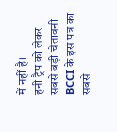में नहीं है।
हनी ट्रैप को लेकर सबसे बड़ी चेतावनी
BCCI के इस पत्र का सबसे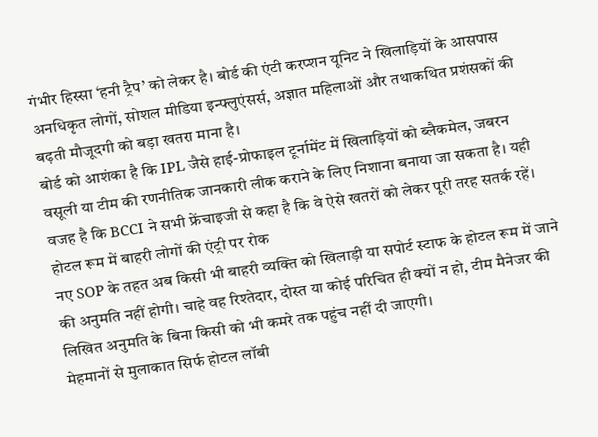गंभीर हिस्सा ‘हनी ट्रैप’ को लेकर है। बोर्ड की एंटी करप्शन यूनिट ने खिलाड़ियों के आसपास अनधिकृत लोगों, सोशल मीडिया इन्फ्लुएंसर्स, अज्ञात महिलाओं और तथाकथित प्रशंसकों की बढ़ती मौजूदगी को बड़ा खतरा माना है।
बोर्ड को आशंका है कि IPL जैसे हाई-प्रोफाइल टूर्नामेंट में खिलाड़ियों को ब्लैकमेल, जबरन वसूली या टीम की रणनीतिक जानकारी लीक कराने के लिए निशाना बनाया जा सकता है। यही वजह है कि BCCI ने सभी फ्रेंचाइजी से कहा है कि वे ऐसे खतरों को लेकर पूरी तरह सतर्क रहें।
होटल रूम में बाहरी लोगों की एंट्री पर रोक
नए SOP के तहत अब किसी भी बाहरी व्यक्ति को खिलाड़ी या सपोर्ट स्टाफ के होटल रूम में जाने की अनुमति नहीं होगी। चाहे वह रिश्तेदार, दोस्त या कोई परिचित ही क्यों न हो, टीम मैनेजर की लिखित अनुमति के बिना किसी को भी कमरे तक पहुंच नहीं दी जाएगी।
मेहमानों से मुलाकात सिर्फ होटल लॉबी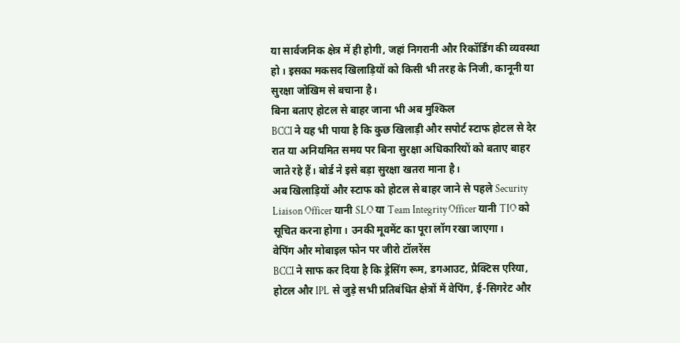या सार्वजनिक क्षेत्र में ही होगी, जहां निगरानी और रिकॉर्डिंग की व्यवस्था हो। इसका मकसद खिलाड़ियों को किसी भी तरह के निजी, कानूनी या सुरक्षा जोखिम से बचाना है।
बिना बताए होटल से बाहर जाना भी अब मुश्किल
BCCI ने यह भी पाया है कि कुछ खिलाड़ी और सपोर्ट स्टाफ होटल से देर रात या अनियमित समय पर बिना सुरक्षा अधिकारियों को बताए बाहर जाते रहे हैं। बोर्ड ने इसे बड़ा सुरक्षा खतरा माना है।
अब खिलाड़ियों और स्टाफ को होटल से बाहर जाने से पहले Security Liaison Officer यानी SLO या Team Integrity Officer यानी TIO को सूचित करना होगा। उनकी मूवमेंट का पूरा लॉग रखा जाएगा।
वेपिंग और मोबाइल फोन पर जीरो टॉलरेंस
BCCI ने साफ कर दिया है कि ड्रेसिंग रूम, डगआउट, प्रैक्टिस एरिया, होटल और IPL से जुड़े सभी प्रतिबंधित क्षेत्रों में वेपिंग, ई-सिगरेट और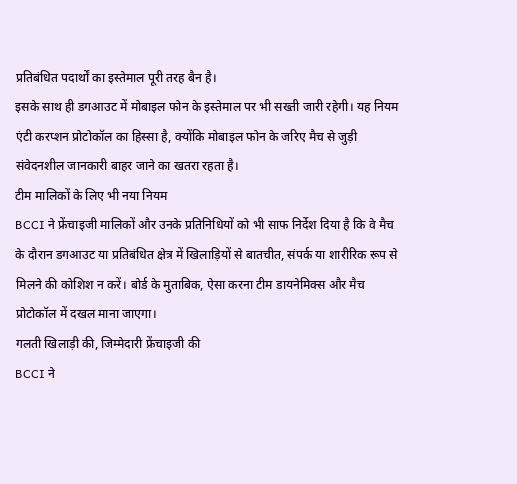प्रतिबंधित पदार्थों का इस्तेमाल पूरी तरह बैन है।
इसके साथ ही डगआउट में मोबाइल फोन के इस्तेमाल पर भी सख्ती जारी रहेगी। यह नियम एंटी करप्शन प्रोटोकॉल का हिस्सा है, क्योंकि मोबाइल फोन के जरिए मैच से जुड़ी संवेदनशील जानकारी बाहर जाने का खतरा रहता है।
टीम मालिकों के लिए भी नया नियम
BCCI ने फ्रेंचाइजी मालिकों और उनके प्रतिनिधियों को भी साफ निर्देश दिया है कि वे मैच के दौरान डगआउट या प्रतिबंधित क्षेत्र में खिलाड़ियों से बातचीत, संपर्क या शारीरिक रूप से मिलने की कोशिश न करें। बोर्ड के मुताबिक, ऐसा करना टीम डायनेमिक्स और मैच प्रोटोकॉल में दखल माना जाएगा।
गलती खिलाड़ी की, जिम्मेदारी फ्रेंचाइजी की
BCCI ने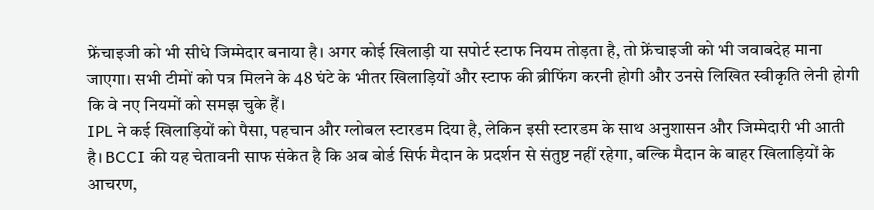फ्रेंचाइजी को भी सीधे जिम्मेदार बनाया है। अगर कोई खिलाड़ी या सपोर्ट स्टाफ नियम तोड़ता है, तो फ्रेंचाइजी को भी जवाबदेह माना जाएगा। सभी टीमों को पत्र मिलने के 48 घंटे के भीतर खिलाड़ियों और स्टाफ की ब्रीफिंग करनी होगी और उनसे लिखित स्वीकृति लेनी होगी कि वे नए नियमों को समझ चुके हैं।
IPL ने कई खिलाड़ियों को पैसा, पहचान और ग्लोबल स्टारडम दिया है, लेकिन इसी स्टारडम के साथ अनुशासन और जिम्मेदारी भी आती है। BCCI की यह चेतावनी साफ संकेत है कि अब बोर्ड सिर्फ मैदान के प्रदर्शन से संतुष्ट नहीं रहेगा, बल्कि मैदान के बाहर खिलाड़ियों के आचरण,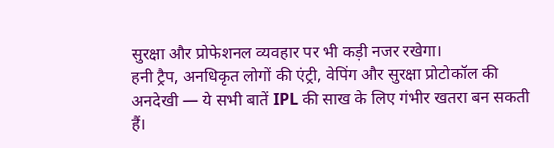सुरक्षा और प्रोफेशनल व्यवहार पर भी कड़ी नजर रखेगा।
हनी ट्रैप, अनधिकृत लोगों की एंट्री, वेपिंग और सुरक्षा प्रोटोकॉल की अनदेखी — ये सभी बातें IPL की साख के लिए गंभीर खतरा बन सकती हैं।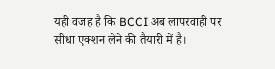यही वजह है कि BCCI अब लापरवाही पर सीधा एक्शन लेने की तैयारी में है।